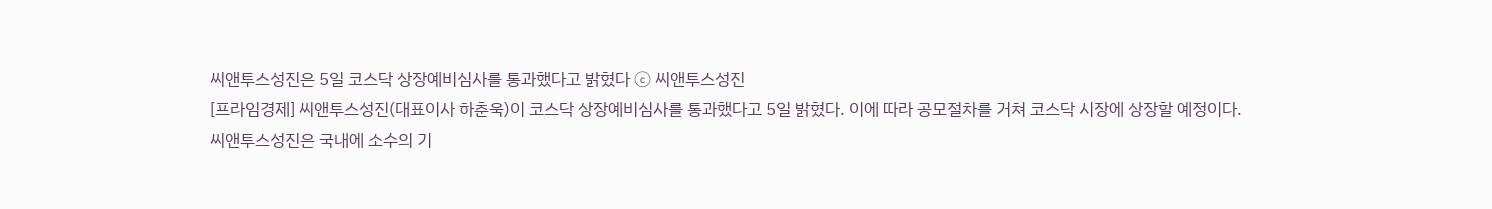씨앤투스성진은 5일 코스닥 상장예비심사를 통과했다고 밝혔다 ⓒ 씨앤투스성진
[프라임경제] 씨앤투스성진(대표이사 하춘욱)이 코스닥 상장예비심사를 통과했다고 5일 밝혔다. 이에 따라 공모절차를 거쳐 코스닥 시장에 상장할 예정이다.
씨앤투스성진은 국내에 소수의 기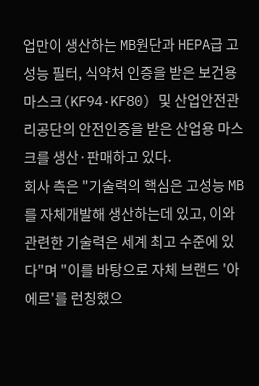업만이 생산하는 MB원단과 HEPA급 고성능 필터, 식약처 인증을 받은 보건용 마스크(KF94·KF80) 및 산업안전관리공단의 안전인증을 받은 산업용 마스크를 생산·판매하고 있다.
회사 측은 "기술력의 핵심은 고성능 MB를 자체개발해 생산하는데 있고, 이와 관련한 기술력은 세계 최고 수준에 있다"며 "이를 바탕으로 자체 브랜드 '아에르'를 런칭했으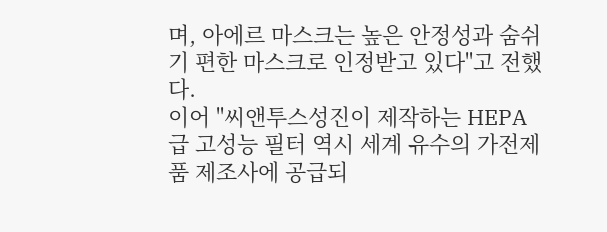며, 아에르 마스크는 높은 안정성과 숨쉬기 편한 마스크로 인정받고 있다"고 전했다.
이어 "씨앤투스성진이 제작하는 HEPA급 고성능 필터 역시 세계 유수의 가전제품 제조사에 공급되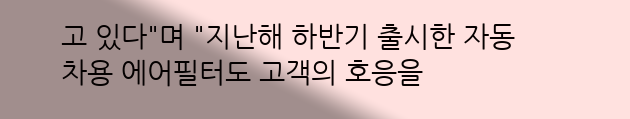고 있다"며 "지난해 하반기 출시한 자동차용 에어필터도 고객의 호응을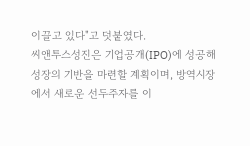이끌고 있다"고 덧붙였다.
씨앤투스성진은 기업공개(IPO)에 성공해 성장의 기반을 마련할 계획이며, 방역시장에서 새로운 선두주자를 이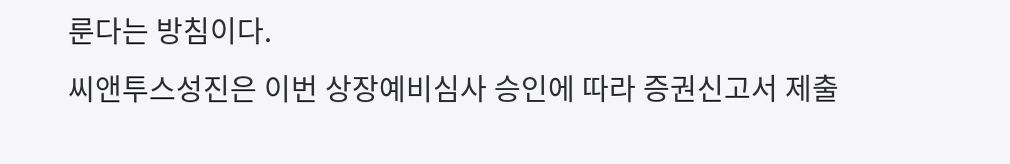룬다는 방침이다.
씨앤투스성진은 이번 상장예비심사 승인에 따라 증권신고서 제출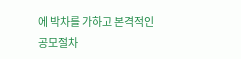에 박차를 가하고 본격적인 공모절차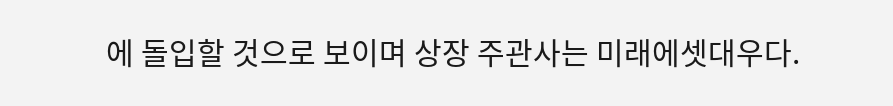에 돌입할 것으로 보이며 상장 주관사는 미래에셋대우다.